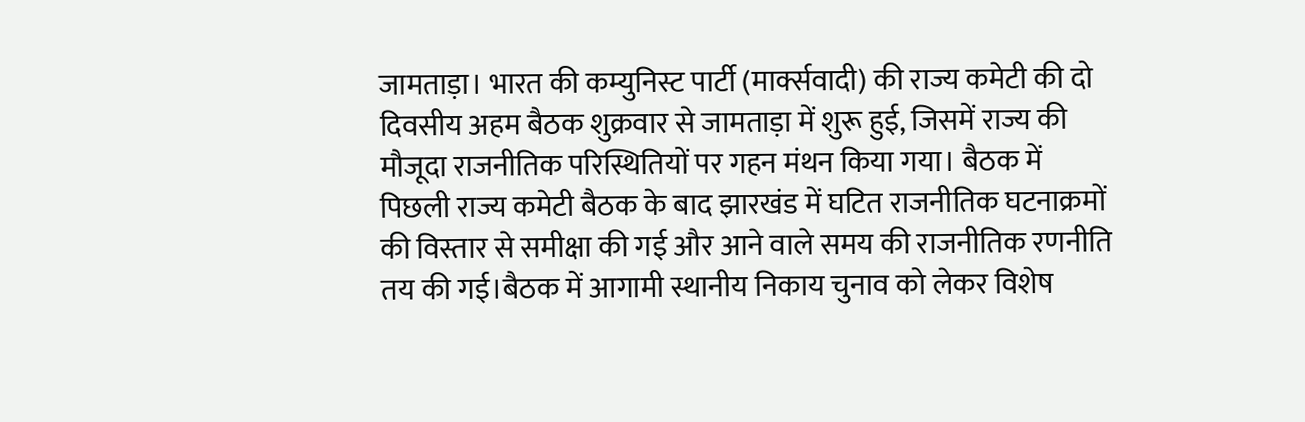जामताड़ा। भारत की कम्युनिस्ट पार्टी (मार्क्सवादी) की राज्य कमेटी की दो दिवसीय अहम बैठक शुक्रवार से जामताड़ा में शुरू हुई, जिसमें राज्य की मौजूदा राजनीतिक परिस्थितियों पर गहन मंथन किया गया। बैठक में पिछली राज्य कमेटी बैठक के बाद झारखंड में घटित राजनीतिक घटनाक्रमों की विस्तार से समीक्षा की गई और आने वाले समय की राजनीतिक रणनीति तय की गई।बैठक में आगामी स्थानीय निकाय चुनाव को लेकर विशेष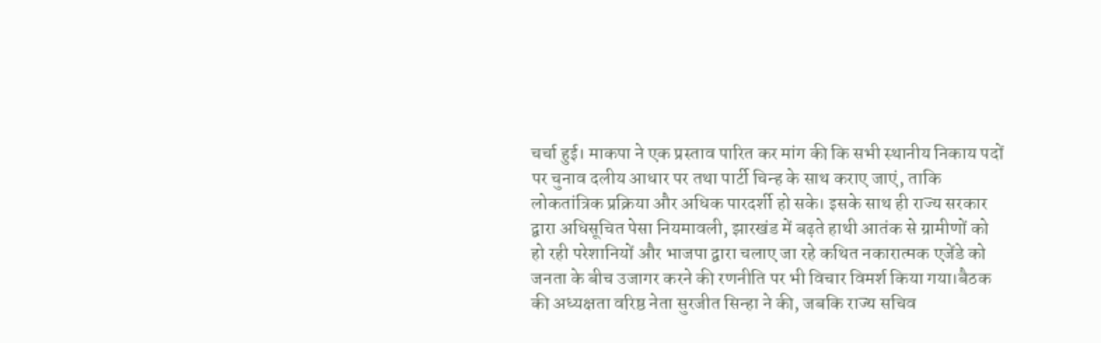चर्चा हुई। माकपा ने एक प्रस्ताव पारित कर मांग की कि सभी स्थानीय निकाय पदों पर चुनाव दलीय आधार पर तथा पार्टी चिन्ह के साथ कराए जाएं, ताकि लोकतांत्रिक प्रक्रिया और अधिक पारदर्शी हो सके। इसके साथ ही राज्य सरकार द्वारा अधिसूचित पेसा नियमावली, झारखंड में बढ़ते हाथी आतंक से ग्रामीणों को हो रही परेशानियों और भाजपा द्वारा चलाए जा रहे कथित नकारात्मक एजेंडे को जनता के बीच उजागर करने की रणनीति पर भी विचार विमर्श किया गया।बैठक की अध्यक्षता वरिष्ठ नेता सुरजीत सिन्हा ने की, जबकि राज्य सचिव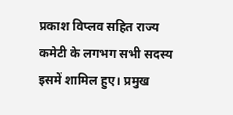प्रकाश विप्लव सहित राज्य कमेटी के लगभग सभी सदस्य इसमें शामिल हुए। प्रमुख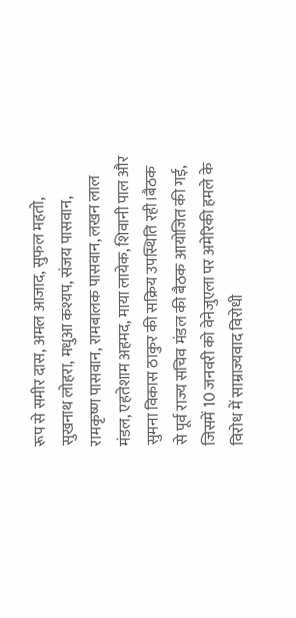रूप से समीर दास, अमल आजाद, सुफल महतो, सुखनाथ लोहरा, मधुआ कश्यप, संजय पासवान, रामकृष्ण पासवान, रामबालक पासवान, लखन लाल मंडल, एहतेशाम अहमद, माया लायेक, शिवानी पाल और सुमना विकास ठाकुर की सक्रिय उपस्थिति रही।बैठक से पूर्व राज्य सचिव मंडल की बैठक आयोजित की गई, जिसमें 10 जनवरी को वेनेजुएला पर अमेरिकी हमले के विरोध में साम्राज्यवाद विरोधी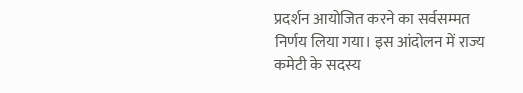प्रदर्शन आयोजित करने का सर्वसम्मत निर्णय लिया गया। इस आंदोलन में राज्य कमेटी के सदस्य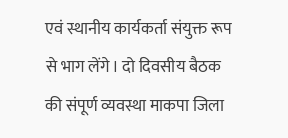एवं स्थानीय कार्यकर्ता संयुक्त रूप से भाग लेंगे। दो दिवसीय बैठक की संपूर्ण व्यवस्था माकपा जिला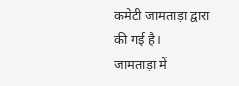कमेटी जामताड़ा द्वारा की गई है।
जामताड़ा में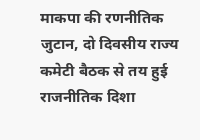माकपा की रणनीतिक जुटान, दो दिवसीय राज्य कमेटी बैठक से तय हुई राजनीतिक दिशा